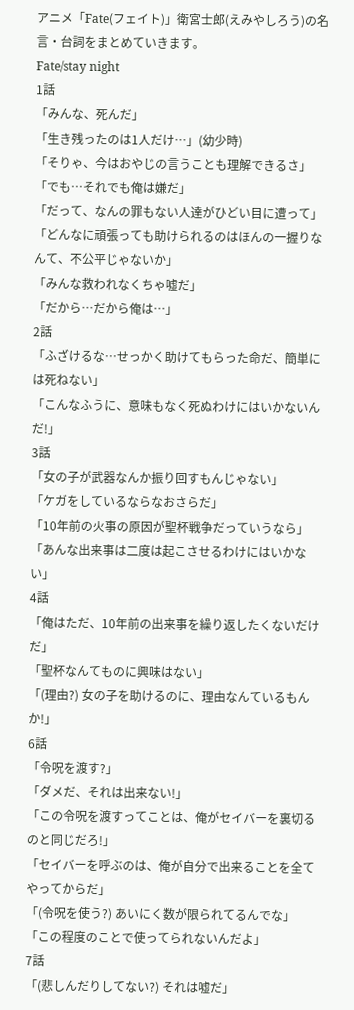アニメ「Fate(フェイト)」衛宮士郎(えみやしろう)の名言・台詞をまとめていきます。
Fate/stay night
1話
「みんな、死んだ」
「生き残ったのは1人だけ…」(幼少時)
「そりゃ、今はおやじの言うことも理解できるさ」
「でも…それでも俺は嫌だ」
「だって、なんの罪もない人達がひどい目に遭って」
「どんなに頑張っても助けられるのはほんの一握りなんて、不公平じゃないか」
「みんな救われなくちゃ嘘だ」
「だから…だから俺は…」
2話
「ふざけるな…せっかく助けてもらった命だ、簡単には死ねない」
「こんなふうに、意味もなく死ぬわけにはいかないんだ!」
3話
「女の子が武器なんか振り回すもんじゃない」
「ケガをしているならなおさらだ」
「10年前の火事の原因が聖杯戦争だっていうなら」
「あんな出来事は二度は起こさせるわけにはいかない」
4話
「俺はただ、10年前の出来事を繰り返したくないだけだ」
「聖杯なんてものに興味はない」
「(理由?) 女の子を助けるのに、理由なんているもんか!」
6話
「令呪を渡す?」
「ダメだ、それは出来ない!」
「この令呪を渡すってことは、俺がセイバーを裏切るのと同じだろ!」
「セイバーを呼ぶのは、俺が自分で出来ることを全てやってからだ」
「(令呪を使う?) あいにく数が限られてるんでな」
「この程度のことで使ってられないんだよ」
7話
「(悲しんだりしてない?) それは嘘だ」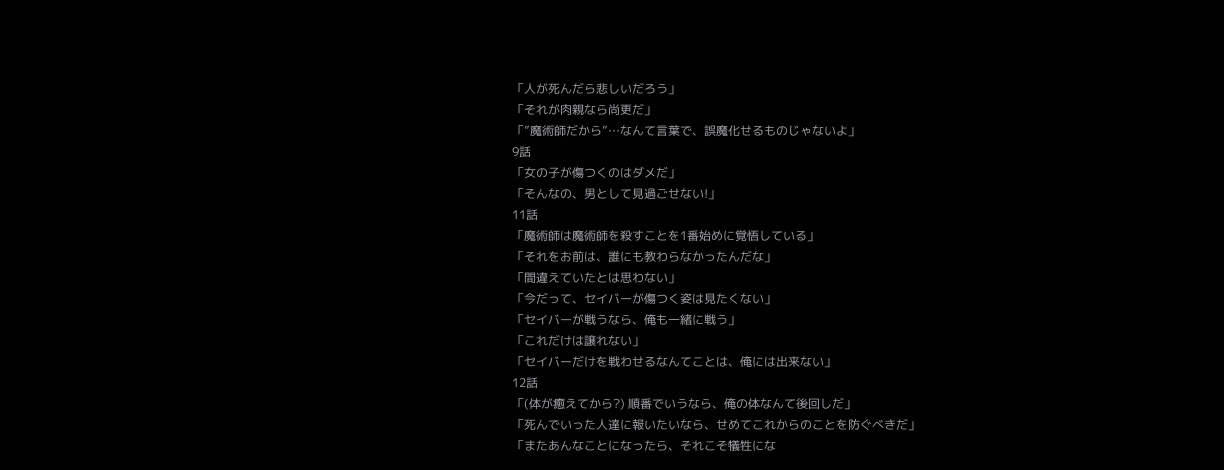「人が死んだら悲しいだろう」
「それが肉親なら尚更だ」
「”魔術師だから”…なんて言葉で、誤魔化せるものじゃないよ」
9話
「女の子が傷つくのはダメだ」
「そんなの、男として見過ごせない!」
11話
「魔術師は魔術師を殺すことを1番始めに覚悟している」
「それをお前は、誰にも教わらなかったんだな」
「間違えていたとは思わない」
「今だって、セイバーが傷つく姿は見たくない」
「セイバーが戦うなら、俺も一緒に戦う」
「これだけは譲れない」
「セイバーだけを戦わせるなんてことは、俺には出来ない」
12話
「(体が癒えてから?) 順番でいうなら、俺の体なんて後回しだ」
「死んでいった人達に報いたいなら、せめてこれからのことを防ぐべきだ」
「またあんなことになったら、それこそ犠牲にな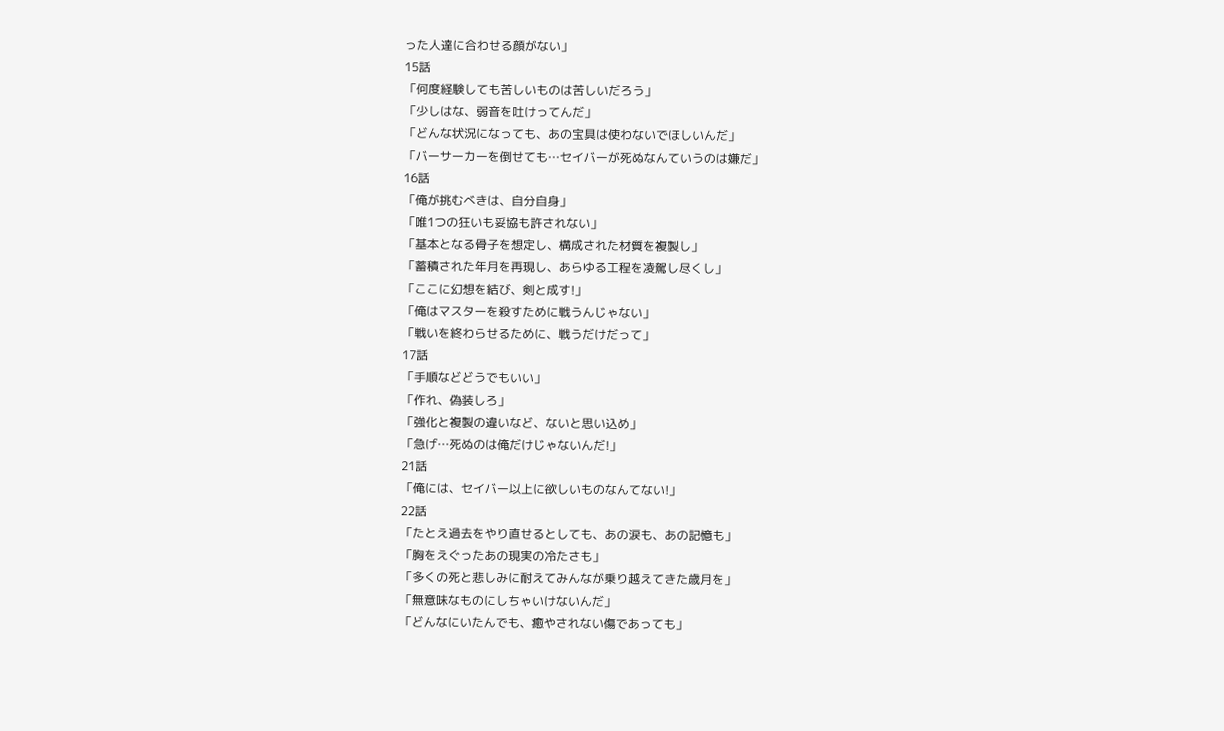った人達に合わせる顔がない」
15話
「何度経験しても苦しいものは苦しいだろう」
「少しはな、弱音を吐けってんだ」
「どんな状況になっても、あの宝具は使わないでほしいんだ」
「バーサーカーを倒せても…セイバーが死ぬなんていうのは嫌だ」
16話
「俺が挑むべきは、自分自身」
「唯1つの狂いも妥協も許されない」
「基本となる骨子を想定し、構成された材質を複製し」
「蓄積された年月を再現し、あらゆる工程を凌駕し尽くし」
「ここに幻想を結び、剣と成す!」
「俺はマスターを殺すために戦うんじゃない」
「戦いを終わらせるために、戦うだけだって」
17話
「手順などどうでもいい」
「作れ、偽装しろ」
「強化と複製の違いなど、ないと思い込め」
「急げ…死ぬのは俺だけじゃないんだ!」
21話
「俺には、セイバー以上に欲しいものなんてない!」
22話
「たとえ過去をやり直せるとしても、あの涙も、あの記憶も」
「胸をえぐったあの現実の冷たさも」
「多くの死と悲しみに耐えてみんなが乗り越えてきた歳月を」
「無意味なものにしちゃいけないんだ」
「どんなにいたんでも、癒やされない傷であっても」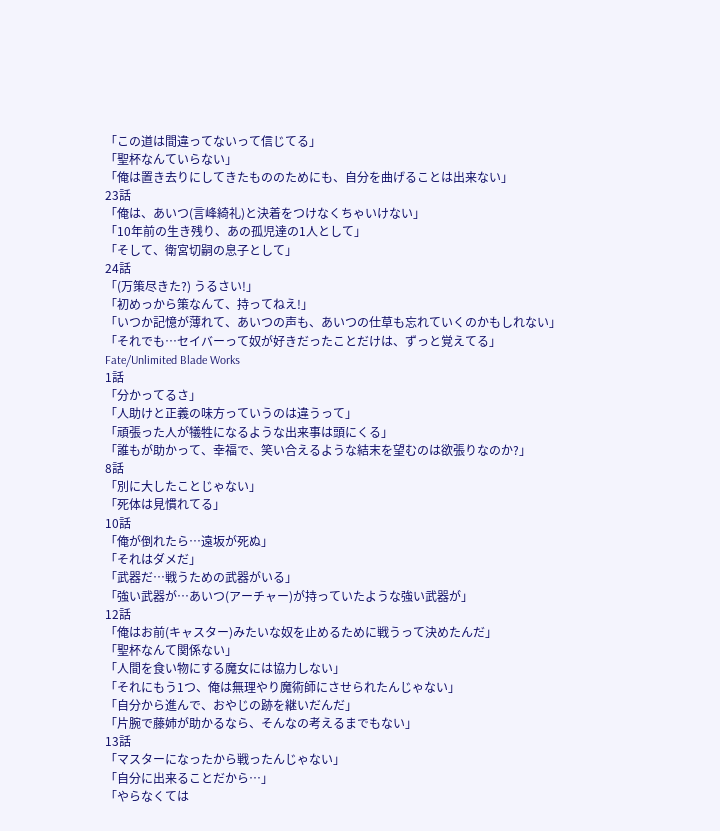「この道は間違ってないって信じてる」
「聖杯なんていらない」
「俺は置き去りにしてきたもののためにも、自分を曲げることは出来ない」
23話
「俺は、あいつ(言峰綺礼)と決着をつけなくちゃいけない」
「10年前の生き残り、あの孤児達の1人として」
「そして、衛宮切嗣の息子として」
24話
「(万策尽きた?) うるさい!」
「初めっから策なんて、持ってねえ!」
「いつか記憶が薄れて、あいつの声も、あいつの仕草も忘れていくのかもしれない」
「それでも…セイバーって奴が好きだったことだけは、ずっと覚えてる」
Fate/Unlimited Blade Works
1話
「分かってるさ」
「人助けと正義の味方っていうのは違うって」
「頑張った人が犠牲になるような出来事は頭にくる」
「誰もが助かって、幸福で、笑い合えるような結末を望むのは欲張りなのか?」
8話
「別に大したことじゃない」
「死体は見慣れてる」
10話
「俺が倒れたら…遠坂が死ぬ」
「それはダメだ」
「武器だ…戦うための武器がいる」
「強い武器が…あいつ(アーチャー)が持っていたような強い武器が」
12話
「俺はお前(キャスター)みたいな奴を止めるために戦うって決めたんだ」
「聖杯なんて関係ない」
「人間を食い物にする魔女には協力しない」
「それにもう1つ、俺は無理やり魔術師にさせられたんじゃない」
「自分から進んで、おやじの跡を継いだんだ」
「片腕で藤姉が助かるなら、そんなの考えるまでもない」
13話
「マスターになったから戦ったんじゃない」
「自分に出来ることだから…」
「やらなくては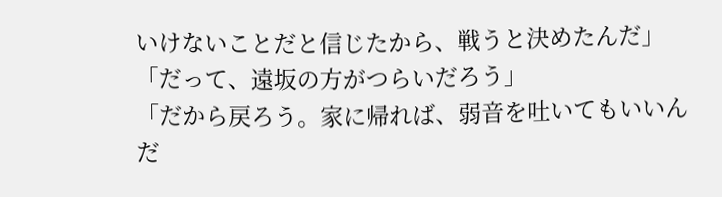いけないことだと信じたから、戦うと決めたんだ」
「だって、遠坂の方がつらいだろう」
「だから戻ろう。家に帰れば、弱音を吐いてもいいんだ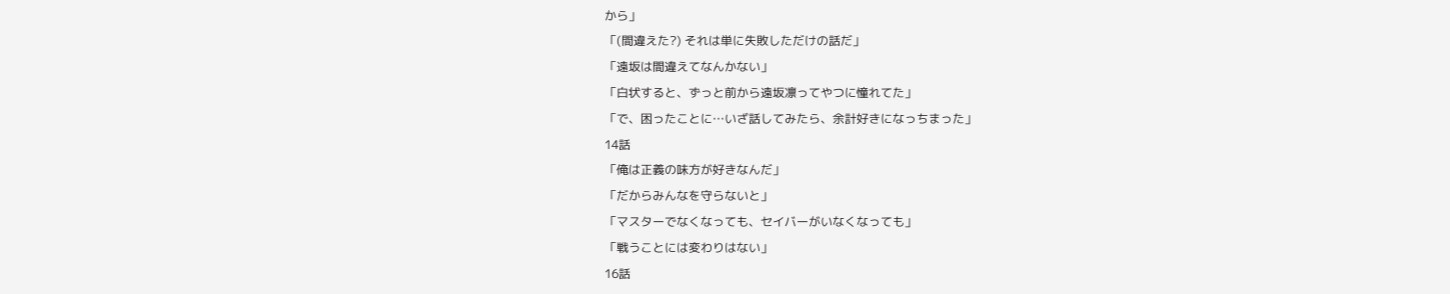から」
「(間違えた?) それは単に失敗しただけの話だ」
「遠坂は間違えてなんかない」
「白状すると、ずっと前から遠坂凛ってやつに憧れてた」
「で、困ったことに…いざ話してみたら、余計好きになっちまった」
14話
「俺は正義の味方が好きなんだ」
「だからみんなを守らないと」
「マスターでなくなっても、セイバーがいなくなっても」
「戦うことには変わりはない」
16話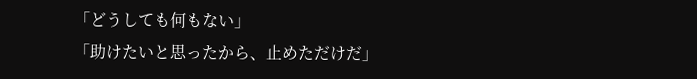「どうしても何もない」
「助けたいと思ったから、止めただけだ」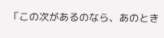「この次があるのなら、あのとき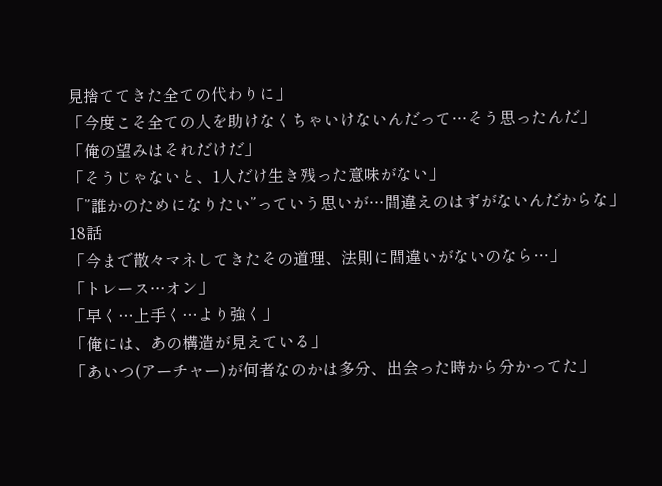見捨ててきた全ての代わりに」
「今度こそ全ての人を助けなくちゃいけないんだって…そう思ったんだ」
「俺の望みはそれだけだ」
「そうじゃないと、1人だけ生き残った意味がない」
「”誰かのためになりたい”っていう思いが…間違えのはずがないんだからな」
18話
「今まで散々マネしてきたその道理、法則に間違いがないのなら…」
「トレース…オン」
「早く…上手く…より強く」
「俺には、あの構造が見えている」
「あいつ(アーチャー)が何者なのかは多分、出会った時から分かってた」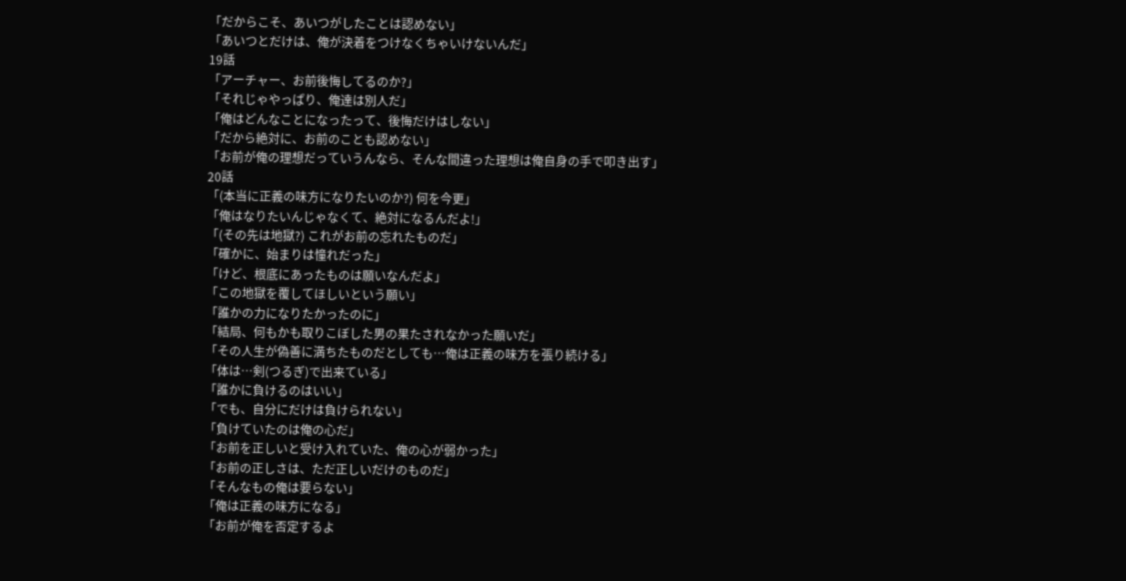「だからこそ、あいつがしたことは認めない」
「あいつとだけは、俺が決着をつけなくちゃいけないんだ」
19話
「アーチャー、お前後悔してるのか?」
「それじゃやっぱり、俺達は別人だ」
「俺はどんなことになったって、後悔だけはしない」
「だから絶対に、お前のことも認めない」
「お前が俺の理想だっていうんなら、そんな間違った理想は俺自身の手で叩き出す」
20話
「(本当に正義の味方になりたいのか?) 何を今更」
「俺はなりたいんじゃなくて、絶対になるんだよ!」
「(その先は地獄?) これがお前の忘れたものだ」
「確かに、始まりは憧れだった」
「けど、根底にあったものは願いなんだよ」
「この地獄を覆してほしいという願い」
「誰かの力になりたかったのに」
「結局、何もかも取りこぼした男の果たされなかった願いだ」
「その人生が偽善に満ちたものだとしても…俺は正義の味方を張り続ける」
「体は…剣(つるぎ)で出来ている」
「誰かに負けるのはいい」
「でも、自分にだけは負けられない」
「負けていたのは俺の心だ」
「お前を正しいと受け入れていた、俺の心が弱かった」
「お前の正しさは、ただ正しいだけのものだ」
「そんなもの俺は要らない」
「俺は正義の味方になる」
「お前が俺を否定するよ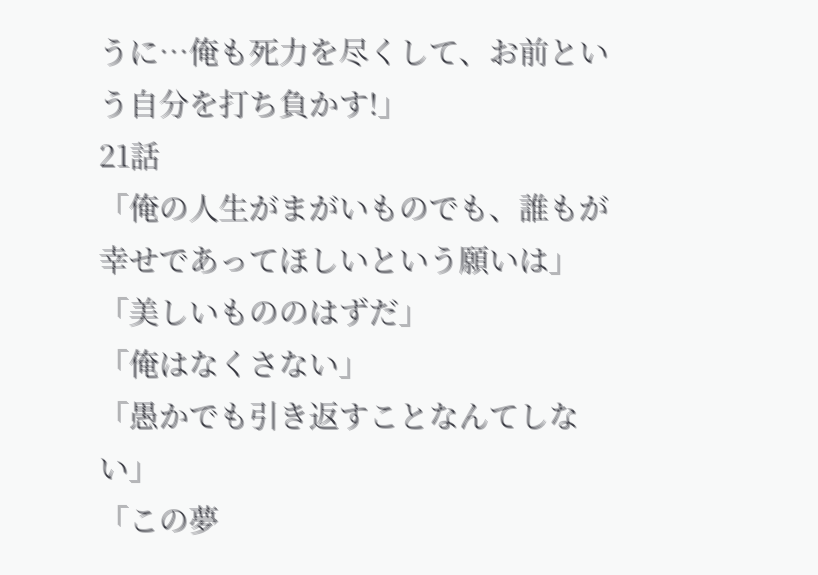うに…俺も死力を尽くして、お前という自分を打ち負かす!」
21話
「俺の人生がまがいものでも、誰もが幸せであってほしいという願いは」
「美しいもののはずだ」
「俺はなくさない」
「愚かでも引き返すことなんてしない」
「この夢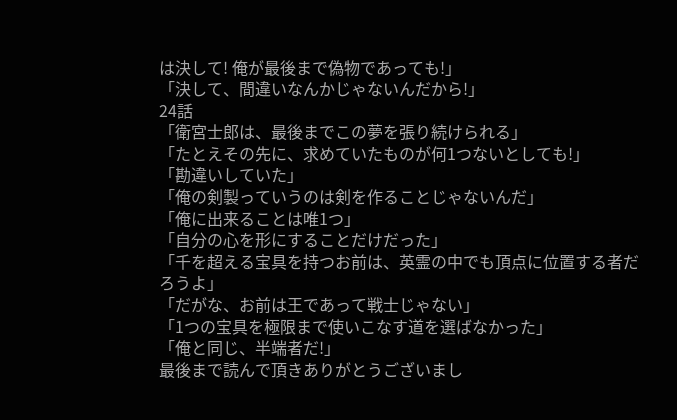は決して! 俺が最後まで偽物であっても!」
「決して、間違いなんかじゃないんだから!」
24話
「衛宮士郎は、最後までこの夢を張り続けられる」
「たとえその先に、求めていたものが何1つないとしても!」
「勘違いしていた」
「俺の剣製っていうのは剣を作ることじゃないんだ」
「俺に出来ることは唯1つ」
「自分の心を形にすることだけだった」
「千を超える宝具を持つお前は、英霊の中でも頂点に位置する者だろうよ」
「だがな、お前は王であって戦士じゃない」
「1つの宝具を極限まで使いこなす道を選ばなかった」
「俺と同じ、半端者だ!」
最後まで読んで頂きありがとうございまし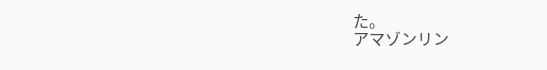た。
アマゾンリン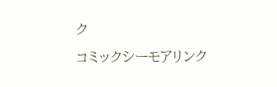ク
コミックシーモアリンク